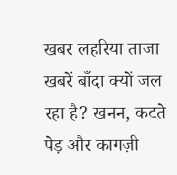खबर लहरिया ताजा खबरें बाँदा क्यों जल रहा है? खनन, कटते पेड़ और कागज़ी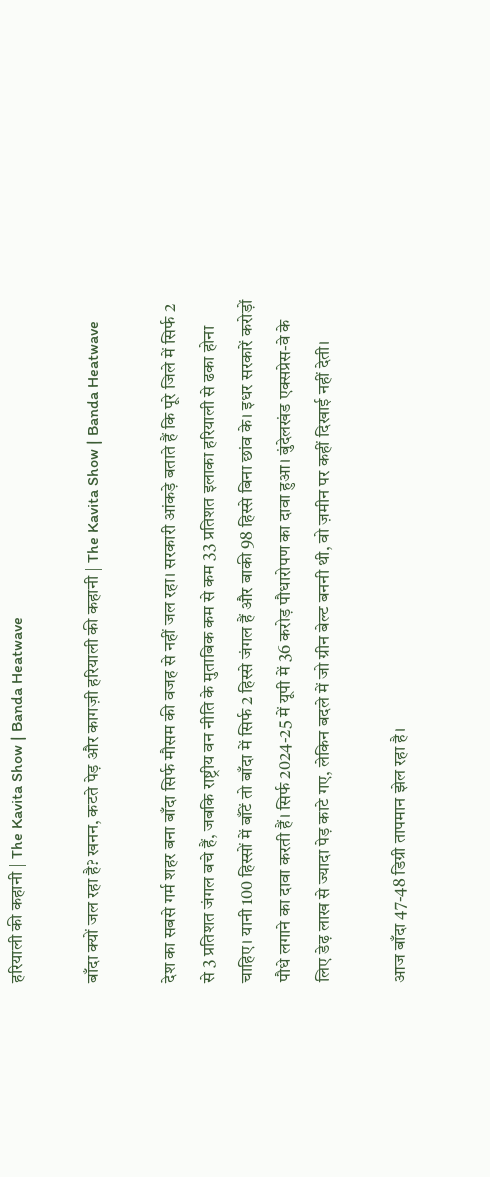हरियाली की कहानी | The Kavita Show | Banda Heatwave

बाँदा क्यों जल रहा है? खनन, कटते पेड़ और कागज़ी हरियाली की कहानी | The Kavita Show | Banda Heatwave

देश का सबसे गर्म शहर बना बाँदा सिर्फ मौसम की वजह से नहीं जल रहा। सरकारी आंकड़े बताते हैं कि पूरे जिले में सिर्फ 2 से 3 प्रतिशत जंगल बचे हैं, जबकि राष्ट्रीय वन नीति के मुताबिक कम से कम 33 प्रतिशत इलाका हरियाली से ढका होना चाहिए। यानी 100 हिस्सों में बाँटें तो बाँदा में सिर्फ 2 हिस्से जंगल हैं और बाकी 98 हिस्से बिना छांव के। इधर सरकारें करोड़ों पौधे लगाने का दावा करती हैं। सिर्फ 2024-25 में यूपी में 36 करोड़ पौधारोपण का दावा हुआ। बुंदेलखंड एक्सप्रेस-वे के लिए डेढ़ लाख से ज्यादा पेड़ काटे गए, लेकिन बदले में जो ग्रीन बेल्ट बननी थी, वो ज़मीन पर कहीं दिखाई नहीं देती।

आज बाँदा 47-48 डिग्री तापमान झेल रहा है।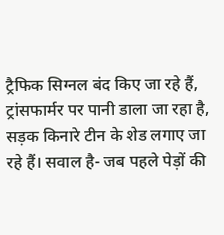ट्रैफिक सिग्नल बंद किए जा रहे हैं, ट्रांसफार्मर पर पानी डाला जा रहा है, सड़क किनारे टीन के शेड लगाए जा रहे हैं। सवाल है- जब पहले पेड़ों की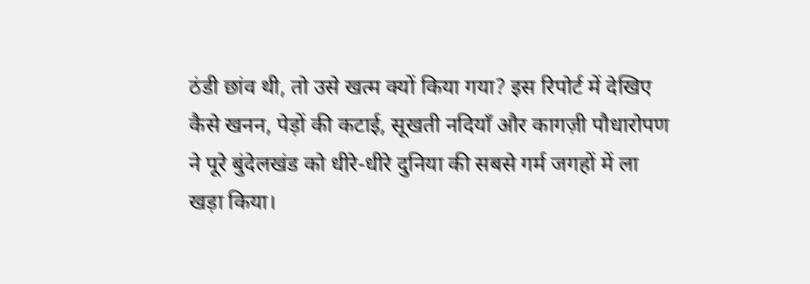ठंडी छांव थी, तो उसे खत्म क्यों किया गया? इस रिपोर्ट में देखिए कैसे खनन, पेड़ों की कटाई, सूखती नदियाँ और कागज़ी पौधारोपण ने पूरे बुंदेलखंड को धीरे-धीरे दुनिया की सबसे गर्म जगहों में ला खड़ा किया।